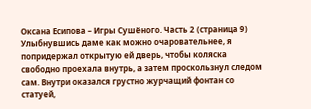Оксана Есипова – Игры Сушёного. Часть 2 (страница 9)
Улыбнувшись даме как можно очаровательнее, я попридержал открытую ей дверь, чтобы коляска свободно проехала внутрь, а затем проскользнул следом сам. Внутри оказался грустно журчащий фонтан со статуей,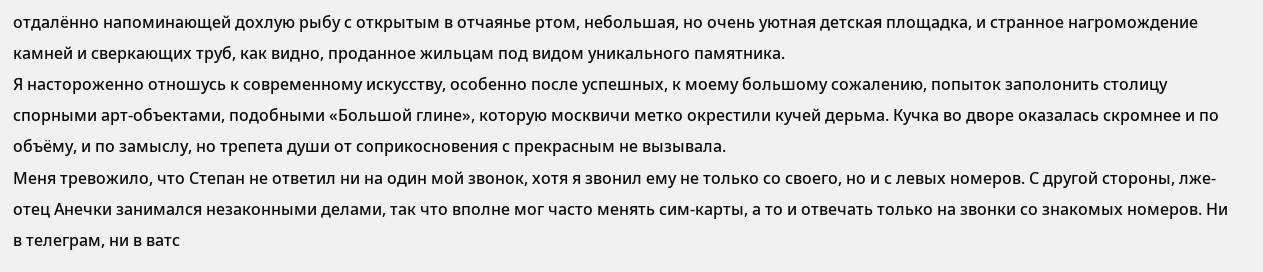отдалённо напоминающей дохлую рыбу с открытым в отчаянье ртом, небольшая, но очень уютная детская площадка, и странное нагромождение камней и сверкающих труб, как видно, проданное жильцам под видом уникального памятника.
Я настороженно отношусь к современному искусству, особенно после успешных, к моему большому сожалению, попыток заполонить столицу спорными арт-объектами, подобными «Большой глине», которую москвичи метко окрестили кучей дерьма. Кучка во дворе оказалась скромнее и по объёму, и по замыслу, но трепета души от соприкосновения с прекрасным не вызывала.
Меня тревожило, что Степан не ответил ни на один мой звонок, хотя я звонил ему не только со своего, но и с левых номеров. С другой стороны, лже-отец Анечки занимался незаконными делами, так что вполне мог часто менять сим-карты, а то и отвечать только на звонки со знакомых номеров. Ни в телеграм, ни в ватс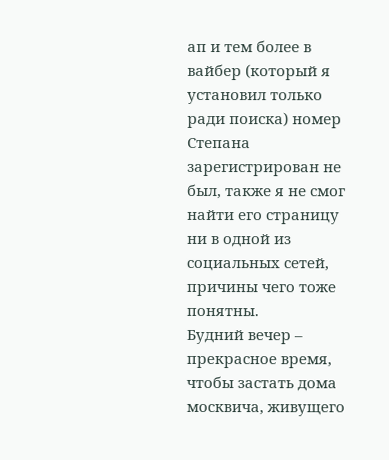ап и тем более в вайбер (который я установил только ради поиска) номер Степана зарегистрирован не был, также я не смог найти его страницу ни в одной из социальных сетей, причины чего тоже понятны.
Будний вечер – прекрасное время, чтобы застать дома москвича, живущего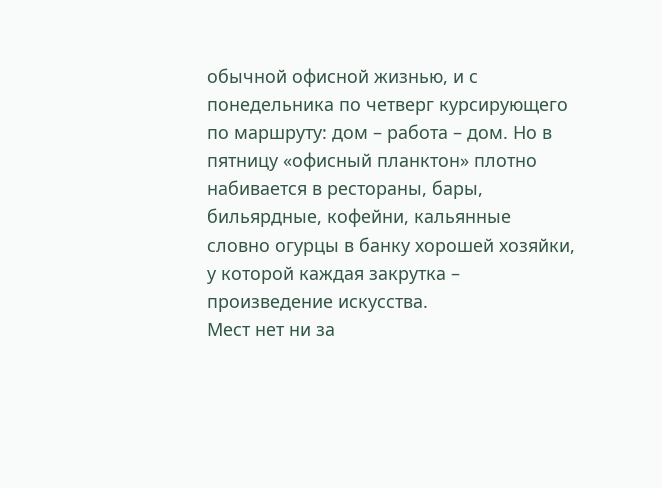обычной офисной жизнью, и с понедельника по четверг курсирующего по маршруту: дом – работа – дом. Но в пятницу «офисный планктон» плотно набивается в рестораны, бары, бильярдные, кофейни, кальянные словно огурцы в банку хорошей хозяйки, у которой каждая закрутка – произведение искусства.
Мест нет ни за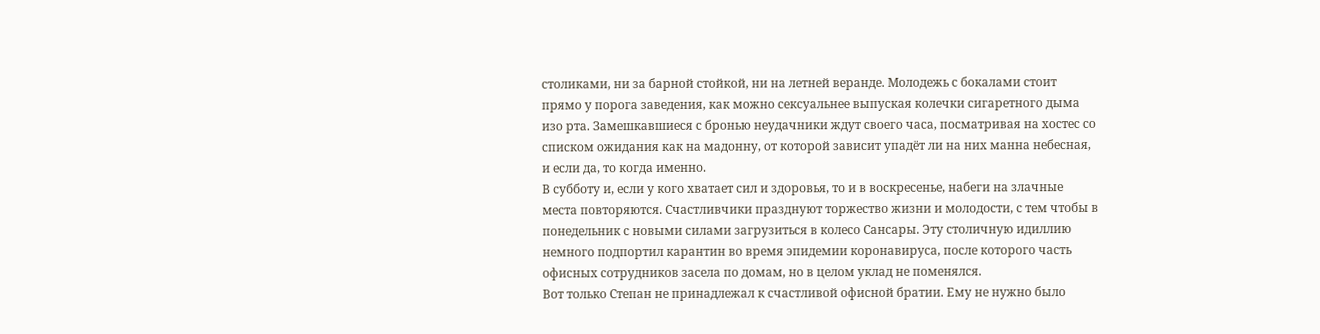столиками, ни за барной стойкой, ни на летней веранде. Молодежь с бокалами стоит прямо у порога заведения, как можно сексуальнее выпуская колечки сигаретного дыма изо рта. Замешкавшиеся с бронью неудачники ждут своего часа, посматривая на хостес со списком ожидания как на мадонну, от которой зависит упадёт ли на них манна небесная, и если да, то когда именно.
В субботу и, если у кого хватает сил и здоровья, то и в воскресенье, набеги на злачные места повторяются. Счастливчики празднуют торжество жизни и молодости, с тем чтобы в понедельник с новыми силами загрузиться в колесо Сансары. Эту столичную идиллию немного подпортил карантин во время эпидемии коронавируса, после которого часть офисных сотрудников засела по домам, но в целом уклад не поменялся.
Вот только Степан не принадлежал к счастливой офисной братии. Ему не нужно было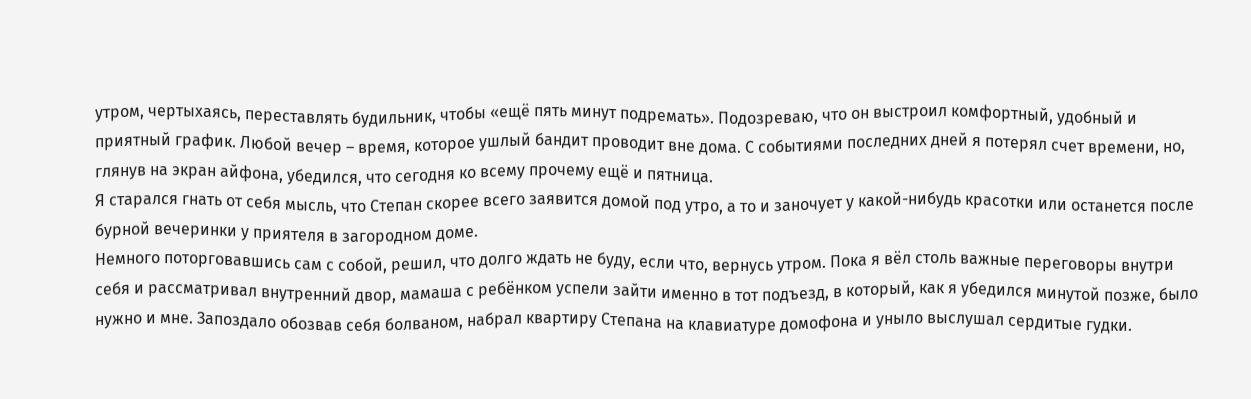утром, чертыхаясь, переставлять будильник, чтобы «ещё пять минут подремать». Подозреваю, что он выстроил комфортный, удобный и приятный график. Любой вечер – время, которое ушлый бандит проводит вне дома. С событиями последних дней я потерял счет времени, но, глянув на экран айфона, убедился, что сегодня ко всему прочему ещё и пятница.
Я старался гнать от себя мысль, что Степан скорее всего заявится домой под утро, а то и заночует у какой-нибудь красотки или останется после бурной вечеринки у приятеля в загородном доме.
Немного поторговавшись сам с собой, решил, что долго ждать не буду, если что, вернусь утром. Пока я вёл столь важные переговоры внутри себя и рассматривал внутренний двор, мамаша с ребёнком успели зайти именно в тот подъезд, в который, как я убедился минутой позже, было нужно и мне. Запоздало обозвав себя болваном, набрал квартиру Степана на клавиатуре домофона и уныло выслушал сердитые гудки.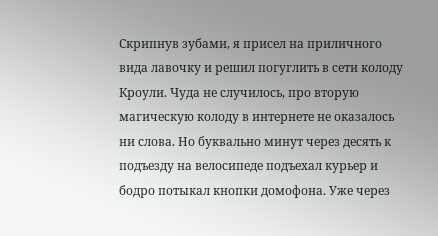Скрипнув зубами, я присел на приличного вида лавочку и решил погуглить в сети колоду Кроули. Чуда не случилось, про вторую магическую колоду в интернете не оказалось ни слова. Но буквально минут через десять к подъезду на велосипеде подъехал курьер и бодро потыкал кнопки домофона. Уже через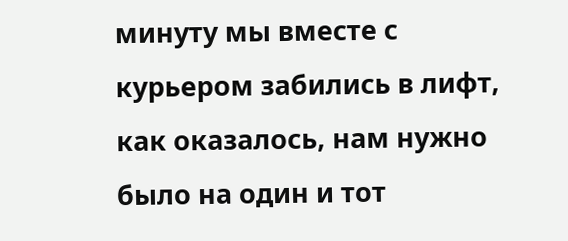минуту мы вместе с курьером забились в лифт, как оказалось, нам нужно было на один и тот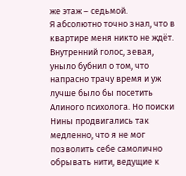же этаж – седьмой.
Я абсолютно точно знал, что в квартире меня никто не ждёт. Внутренний голос, зевая, уныло бубнил о том, что напрасно трачу время и уж лучше было бы посетить Алиного психолога. Но поиски Нины продвигались так медленно, что я не мог позволить себе самолично обрывать нити, ведущие к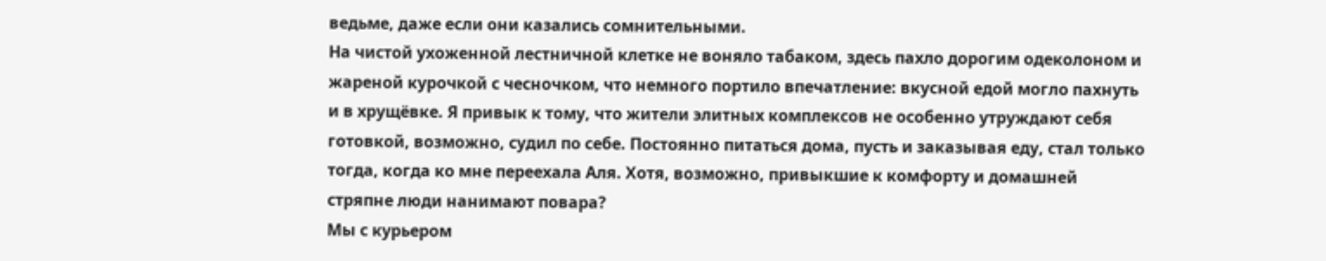ведьме, даже если они казались сомнительными.
На чистой ухоженной лестничной клетке не воняло табаком, здесь пахло дорогим одеколоном и жареной курочкой с чесночком, что немного портило впечатление: вкусной едой могло пахнуть и в хрущёвке. Я привык к тому, что жители элитных комплексов не особенно утруждают себя готовкой, возможно, судил по себе. Постоянно питаться дома, пусть и заказывая еду, стал только тогда, когда ко мне переехала Аля. Хотя, возможно, привыкшие к комфорту и домашней стряпне люди нанимают повара?
Мы с курьером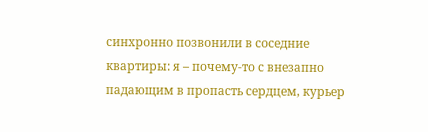синхронно позвонили в соседние квартиры: я – почему-то с внезапно падающим в пропасть сердцем, курьер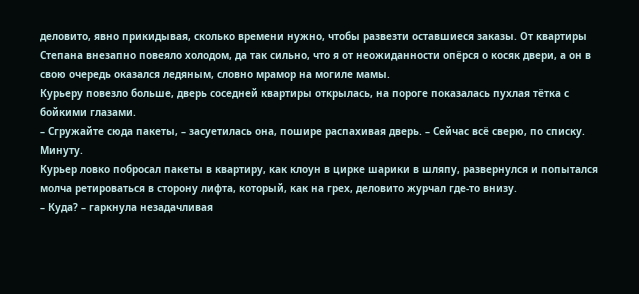деловито, явно прикидывая, сколько времени нужно, чтобы развезти оставшиеся заказы. От квартиры Степана внезапно повеяло холодом, да так сильно, что я от неожиданности опёрся о косяк двери, а он в свою очередь оказался ледяным, словно мрамор на могиле мамы.
Курьеру повезло больше, дверь соседней квартиры открылась, на пороге показалась пухлая тётка с бойкими глазами.
– Сгружайте сюда пакеты, – засуетилась она, пошире распахивая дверь. – Сейчас всё сверю, по списку. Минуту.
Курьер ловко побросал пакеты в квартиру, как клоун в цирке шарики в шляпу, развернулся и попытался молча ретироваться в сторону лифта, который, как на грех, деловито журчал где-то внизу.
– Куда? – гаркнула незадачливая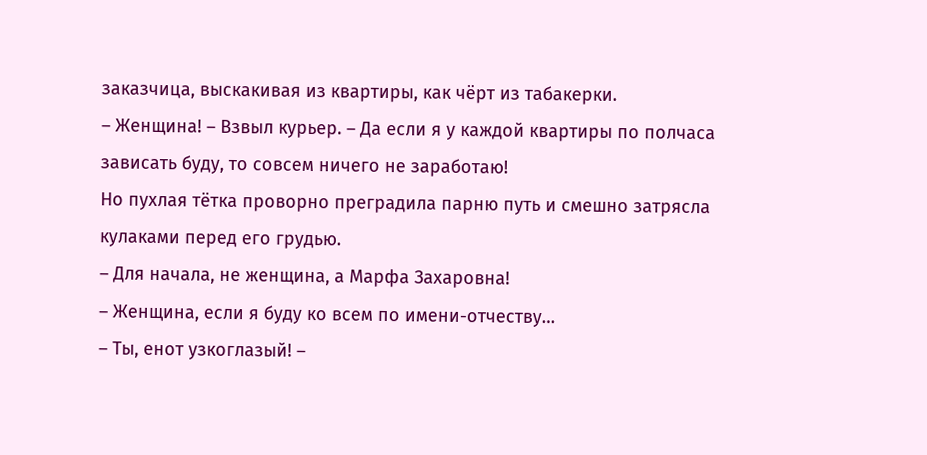заказчица, выскакивая из квартиры, как чёрт из табакерки.
– Женщина! – Взвыл курьер. – Да если я у каждой квартиры по полчаса зависать буду, то совсем ничего не заработаю!
Но пухлая тётка проворно преградила парню путь и смешно затрясла кулаками перед его грудью.
– Для начала, не женщина, а Марфа Захаровна!
– Женщина, если я буду ко всем по имени-отчеству…
– Ты, енот узкоглазый! –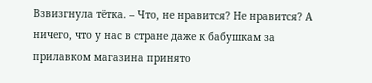Взвизгнула тётка. – Что, не нравится? Не нравится? А ничего, что у нас в стране даже к бабушкам за прилавком магазина принято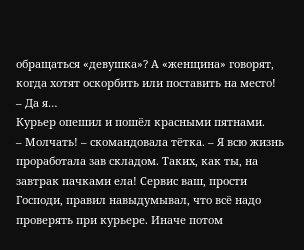обращаться «девушка»? А «женщина» говорят, когда хотят оскорбить или поставить на место!
– Да я…
Курьер опешил и пошёл красными пятнами.
– Молчать! – скомандовала тётка. – Я всю жизнь проработала зав складом. Таких, как ты, на завтрак пачками ела! Сервис ваш, прости Господи, правил навыдумывал, что всё надо проверять при курьере. Иначе потом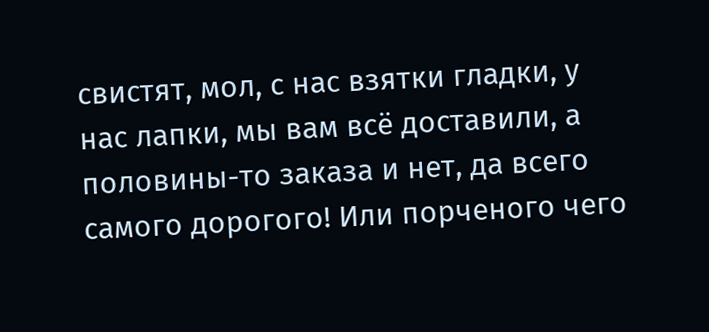свистят, мол, с нас взятки гладки, у нас лапки, мы вам всё доставили, а половины-то заказа и нет, да всего самого дорогого! Или порченого чего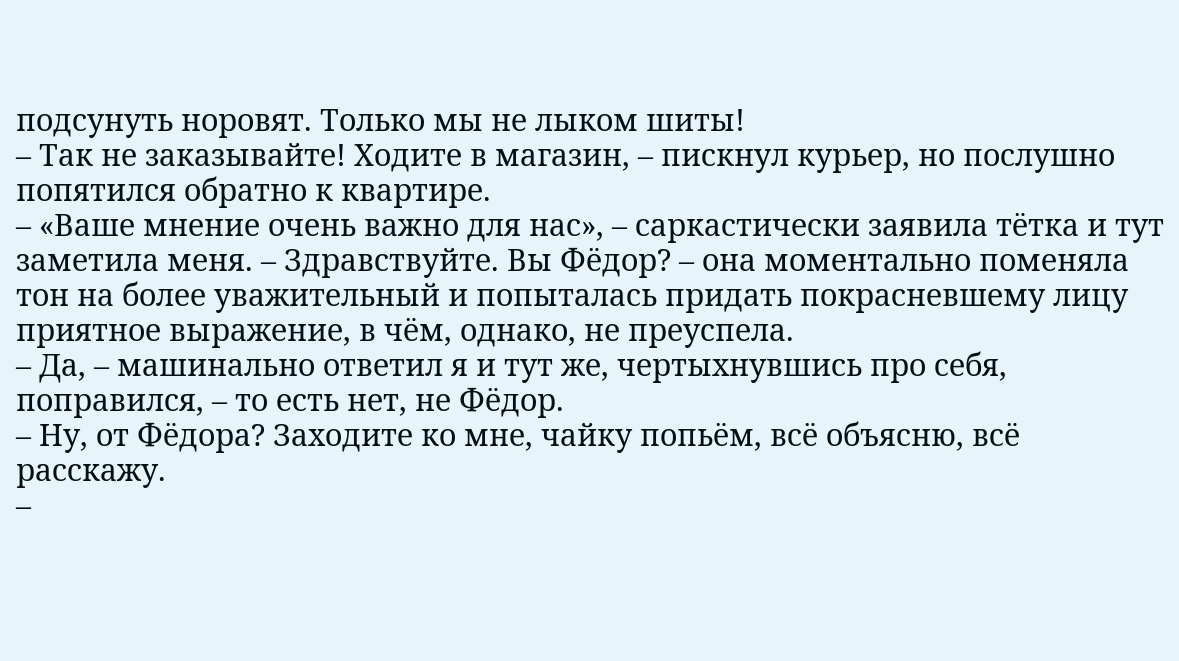подсунуть норовят. Только мы не лыком шиты!
– Так не заказывайте! Ходите в магазин, – пискнул курьер, но послушно попятился обратно к квартире.
– «Ваше мнение очень важно для нас», – саркастически заявила тётка и тут заметила меня. – Здравствуйте. Вы Фёдор? – она моментально поменяла тон на более уважительный и попыталась придать покрасневшему лицу приятное выражение, в чём, однако, не преуспела.
– Да, – машинально ответил я и тут же, чертыхнувшись про себя, поправился, – то есть нет, не Фёдор.
– Ну, от Фёдора? Заходите ко мне, чайку попьём, всё объясню, всё расскажу.
–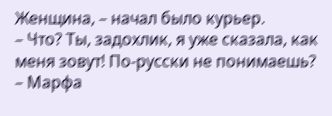Женщина, – начал было курьер.
– Что? Ты, задохлик, я уже сказала, как меня зовут! По-русски не понимаешь?
– Марфа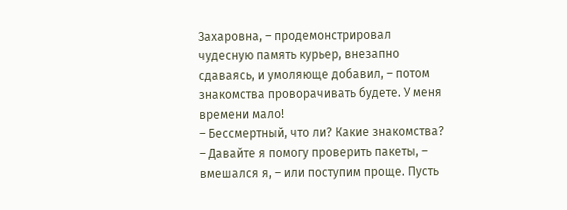Захаровна, – продемонстрировал чудесную память курьер, внезапно сдаваясь, и умоляюще добавил, – потом знакомства проворачивать будете. У меня времени мало!
– Бессмертный, что ли? Какие знакомства?
– Давайте я помогу проверить пакеты, – вмешался я, – или поступим проще. Пусть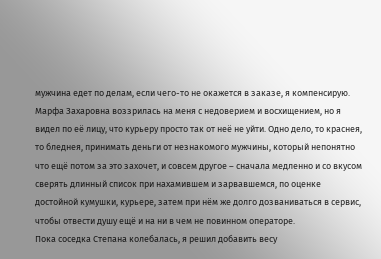мужчина едет по делам, если чего-то не окажется в заказе, я компенсирую.
Марфа Захаровна воззрилась на меня с недоверием и восхищением, но я видел по её лицу, что курьеру просто так от неё не уйти. Одно дело, то краснея, то бледнея, принимать деньги от незнакомого мужчины, который непонятно что ещё потом за это захочет, и совсем другое – сначала медленно и со вкусом сверять длинный список при нахамившем и зарвавшемся, по оценке достойной кумушки, курьере, затем при нём же долго дозваниваться в сервис, чтобы отвести душу ещё и на ни в чем не повинном операторе.
Пока соседка Степана колебалась, я решил добавить весу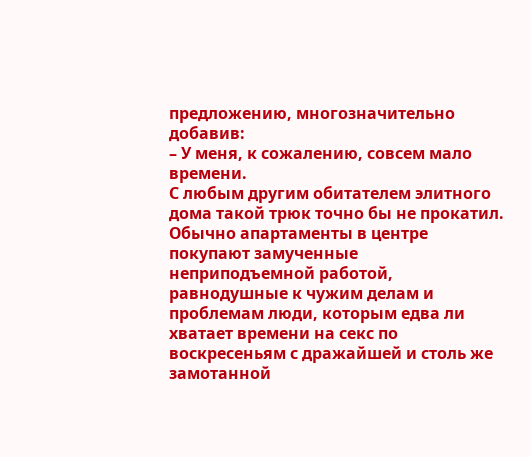предложению, многозначительно добавив:
– У меня, к сожалению, совсем мало времени.
С любым другим обитателем элитного дома такой трюк точно бы не прокатил. Обычно апартаменты в центре покупают замученные неприподъемной работой, равнодушные к чужим делам и проблемам люди, которым едва ли хватает времени на секс по воскресеньям с дражайшей и столь же замотанной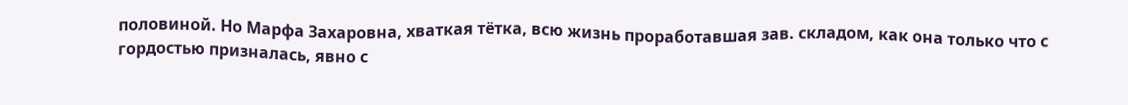половиной. Но Марфа Захаровна, хваткая тётка, всю жизнь проработавшая зав. складом, как она только что с гордостью призналась, явно с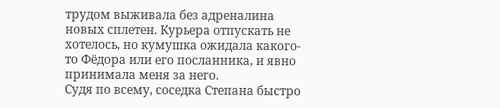трудом выживала без адреналина новых сплетен. Курьера отпускать не хотелось, но кумушка ожидала какого-то Фёдора или его посланника, и явно принимала меня за него.
Судя по всему, соседка Степана быстро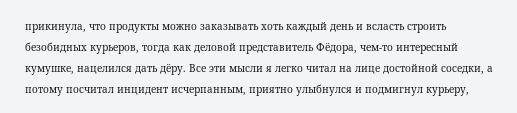прикинула, что продукты можно заказывать хоть каждый день и всласть строить безобидных курьеров, тогда как деловой представитель Фёдора, чем-то интересный кумушке, нацелился дать дёру. Все эти мысли я легко читал на лице достойной соседки, а потому посчитал инцидент исчерпанным, приятно улыбнулся и подмигнул курьеру,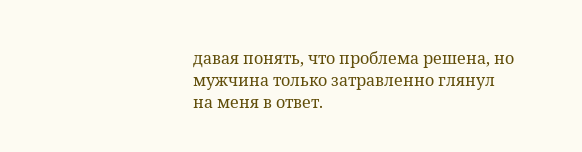давая понять, что проблема решена, но мужчина только затравленно глянул на меня в ответ.